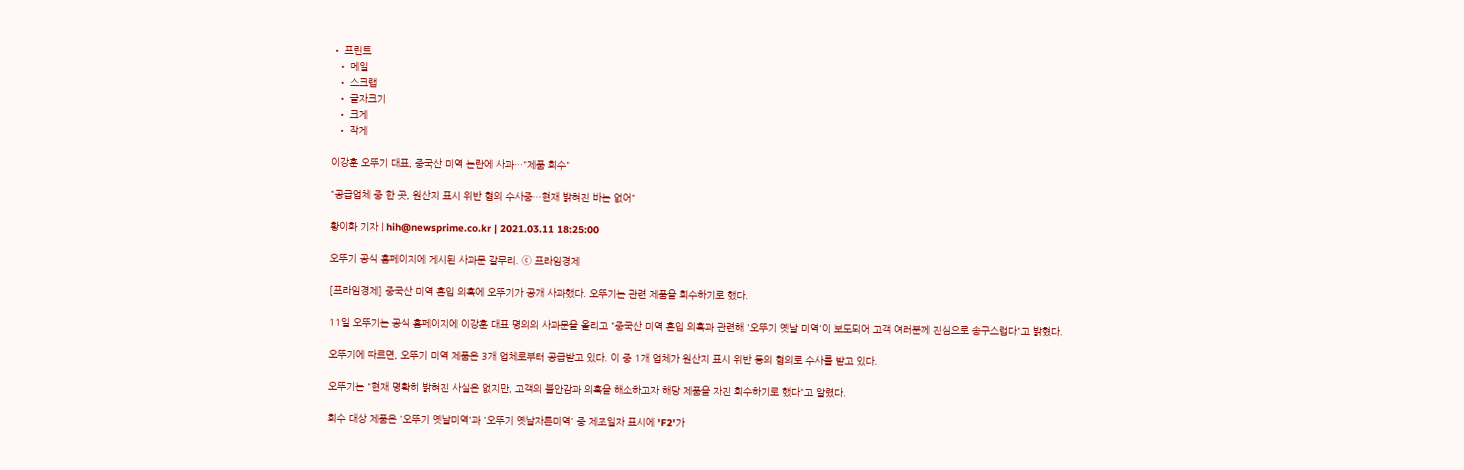• 프린트
  • 메일
  • 스크랩
  • 글자크기
  • 크게
  • 작게

이강훈 오뚜기 대표, 중국산 미역 논란에 사과…"제품 회수"

"공급업체 중 한 곳, 원산지 표시 위반 혐의 수사중…현재 밝혀진 바는 없어"

황이화 기자 | hih@newsprime.co.kr | 2021.03.11 18:25:00

오뚜기 공식 홈페이지에 게시된 사과문 갈무리. ⓒ 프라임경제

[프라임경제] 중국산 미역 혼입 의혹에 오뚜기가 공개 사과했다. 오뚜기는 관련 제품을 회수하기로 했다.

11일 오뚜기는 공식 홈페이지에 이강훈 대표 명의의 사과문을 올리고 "중국산 미역 혼입 의혹과 관련해 '오뚜기 옛날 미역'이 보도되어 고객 여러분께 진심으로 송구스럽다"고 밝혔다.

오뚜기에 따르면, 오뚜기 미역 제품은 3개 업체로부터 공급받고 있다. 이 중 1개 업체가 원산지 표시 위반 등의 혐의로 수사를 받고 있다.

오뚜기는 "현재 명확히 밝혀진 사실은 없지만, 고객의 불안감과 의혹을 해소하고자 해당 제품을 자진 회수하기로 했다"고 알렸다.

회수 대상 제품은 '오뚜기 옛날미역'과 '오뚜기 옛날자른미역' 중 제조일자 표시에 'F2'가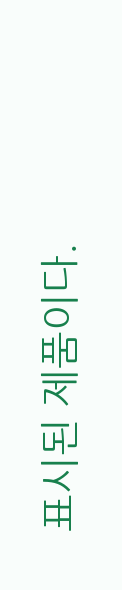표시된 제품이다.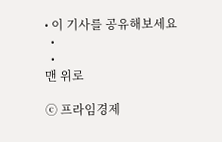• 이 기사를 공유해보세요
  •
  •
맨 위로

ⓒ 프라임경제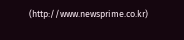(http://www.newsprime.co.kr)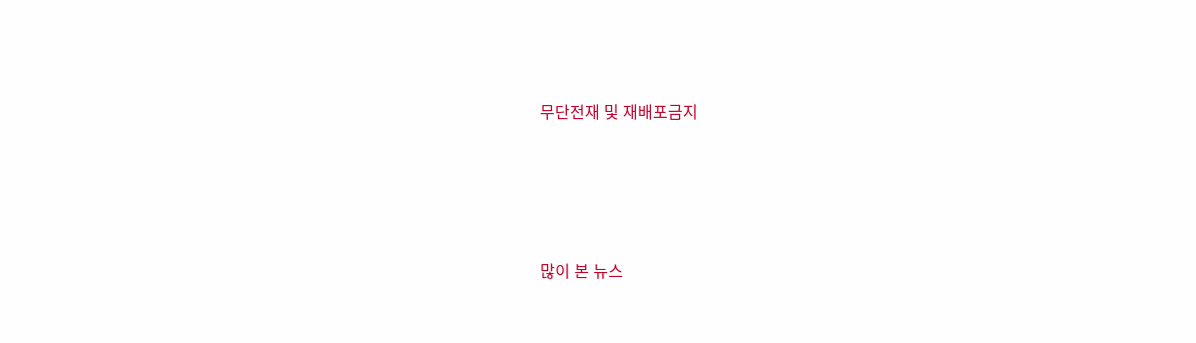무단전재 및 재배포금지






많이 본 뉴스